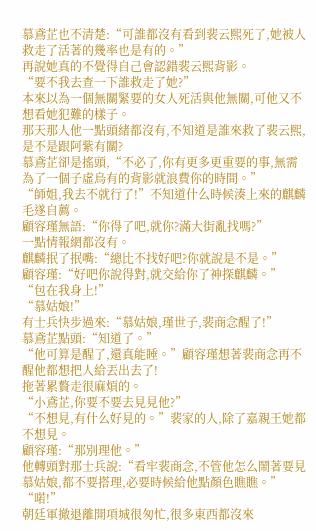慕鳶芷也不清楚:“可誰都沒有看到裴云熙死了,她被人救走了活著的幾率也是有的。”
再說她真的不覺得自己會認錯裴云熙背影。
“要不我去查一下誰救走了她?”
本來以為一個無關緊要的女人死活與他無關,可他又不想看她犯難的樣子。
那天那人他一點頭緒都沒有,不知道是誰來救了裴云熙,是不是跟阿紫有關?
慕鳶芷卻是搖頭,“不必了,你有更多更重要的事,無需為了一個子虛烏有的背影就浪費你的時間。”
“師姐,我去不就行了!”不知道什么時候湊上來的麒麟毛遂自薦。
顧容瑾無語:“你得了吧,就你?滿大街亂找嗎?”
一點情報網都沒有。
麒麟抿了抿嘴:“總比不找好吧?你就說是不是。”
顧容瑾:“好吧你說得對,就交給你了神探麒麟。”
“包在我身上!”
“慕姑娘!”
有士兵快步過來:“慕姑娘,瑾世子,裴商念醒了!”
慕鳶芷點頭:“知道了。”
“他可算是醒了,還真能睡。”顧容瑾想著裴商念再不醒他都想把人給丟出去了!
拖著累贅走很麻煩的。
“小鳶芷,你要不要去見見他?”
“不想見,有什么好見的。”裴家的人,除了嘉親王她都不想見。
顧容瑾:“那別理他。”
他轉頭對那士兵說:“看牢裴商念,不管他怎么鬧著要見慕姑娘,都不要搭理,必要時候給他點顏色瞧瞧。”
“喏!”
朝廷軍撤退離開項城很匆忙,很多東西都沒來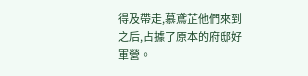得及帶走,慕鳶芷他們來到之后,占據了原本的府邸好軍營。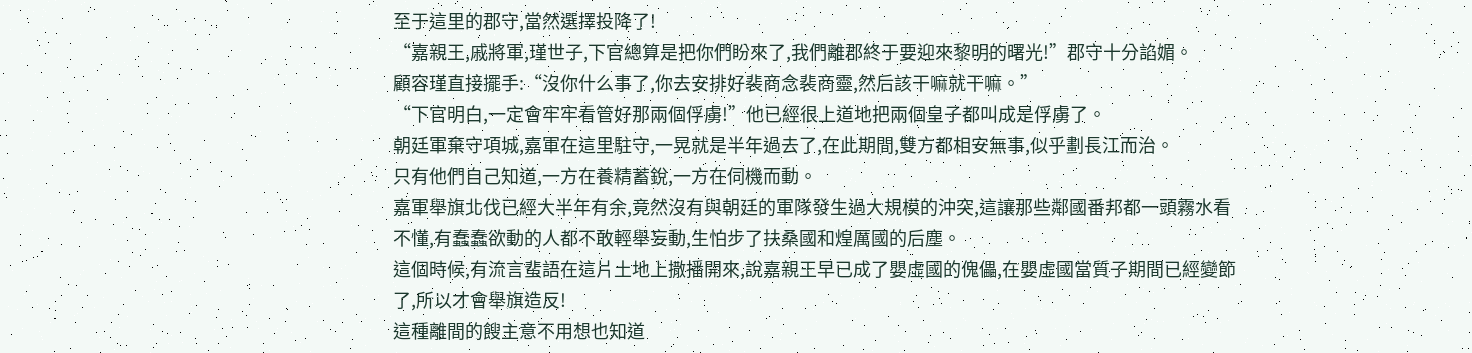至于這里的郡守,當然選擇投降了!
“嘉親王,戚將軍,瑾世子,下官總算是把你們盼來了,我們離郡終于要迎來黎明的曙光!”郡守十分諂媚。
顧容瑾直接擺手:“沒你什么事了,你去安排好裴商念裴商靈,然后該干嘛就干嘛。”
“下官明白,一定會牢牢看管好那兩個俘虜!”他已經很上道地把兩個皇子都叫成是俘虜了。
朝廷軍棄守項城,嘉軍在這里駐守,一晃就是半年過去了,在此期間,雙方都相安無事,似乎劃長江而治。
只有他們自己知道,一方在養精蓄銳,一方在伺機而動。
嘉軍舉旗北伐已經大半年有余,竟然沒有與朝廷的軍隊發生過大規模的沖突,這讓那些鄰國番邦都一頭霧水看不懂,有蠢蠢欲動的人都不敢輕舉妄動,生怕步了扶桑國和煌厲國的后塵。
這個時候,有流言蜚語在這片土地上撒播開來,說嘉親王早已成了嬰虛國的傀儡,在嬰虛國當質子期間已經變節了,所以才會舉旗造反!
這種離間的餿主意不用想也知道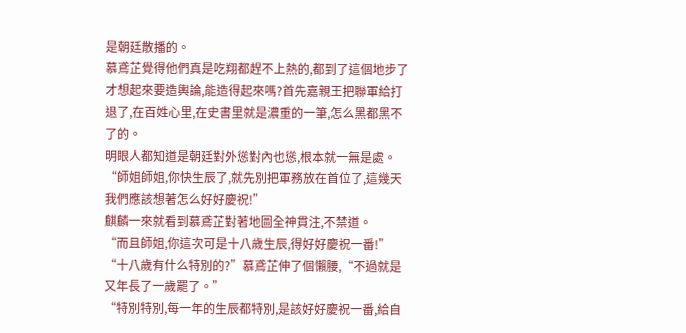是朝廷散播的。
慕鳶芷覺得他們真是吃翔都趕不上熱的,都到了這個地步了才想起來要造輿論,能造得起來嗎?首先嘉親王把聯軍給打退了,在百姓心里,在史書里就是濃重的一筆,怎么黑都黑不了的。
明眼人都知道是朝廷對外慫對內也慫,根本就一無是處。
“師姐師姐,你快生辰了,就先別把軍務放在首位了,這幾天我們應該想著怎么好好慶祝!”
麒麟一來就看到慕鳶芷對著地圖全神貫注,不禁道。
“而且師姐,你這次可是十八歲生辰,得好好慶祝一番!”
“十八歲有什么特別的?”慕鳶芷伸了個懶腰,“不過就是又年長了一歲罷了。”
“特別特別,每一年的生辰都特別,是該好好慶祝一番,給自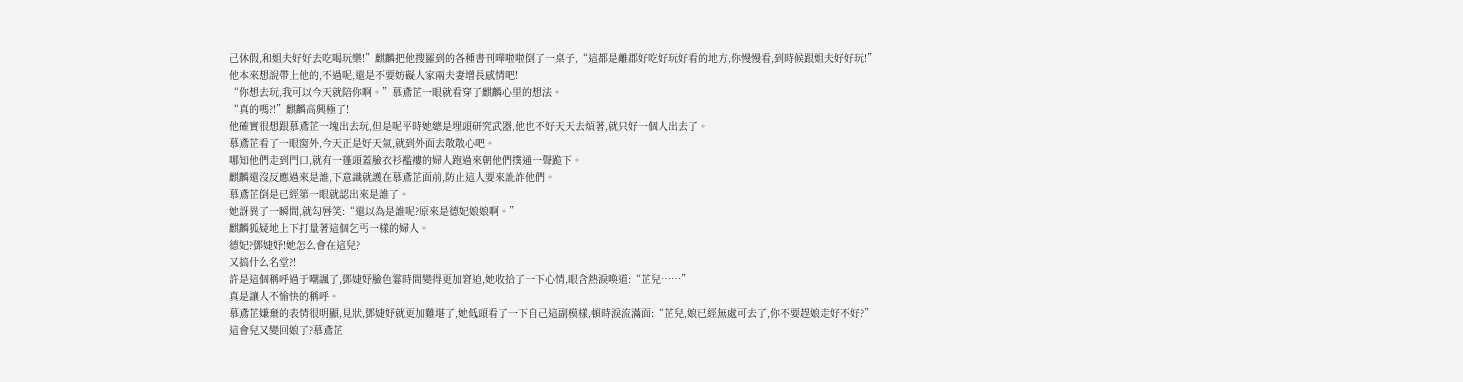己休假,和姐夫好好去吃喝玩樂!”麒麟把他搜羅到的各種書刊嘩啦啦倒了一桌子,“這都是離郡好吃好玩好看的地方,你慢慢看,到時候跟姐夫好好玩!”
他本來想說帶上他的,不過呢,還是不要妨礙人家兩夫妻增長感情吧!
“你想去玩,我可以今天就陪你啊。”慕鳶芷一眼就看穿了麒麟心里的想法。
“真的嗎?!”麒麟高興極了!
他確實很想跟慕鳶芷一塊出去玩,但是呢平時她總是埋頭研究武器,他也不好天天去煩著,就只好一個人出去了。
慕鳶芷看了一眼窗外,今天正是好天氣,就到外面去散散心吧。
哪知他們走到門口,就有一蓬頭蓋臉衣衫襤褸的婦人跑過來朝他們撲通一聲跪下。
麒麟還沒反應過來是誰,下意識就護在慕鳶芷面前,防止這人要來訛詐他們。
慕鳶芷倒是已經第一眼就認出來是誰了。
她訝異了一瞬間,就勾唇笑:“還以為是誰呢?原來是德妃娘娘啊。”
麒麟狐疑地上下打量著這個乞丐一樣的婦人。
德妃?鄧婕妤!她怎么會在這兒?
又搞什么名堂?!
許是這個稱呼過于嘲諷了,鄧婕妤臉色霎時間變得更加窘迫,她收拾了一下心情,眼含熱淚喚道:“芷兒……”
真是讓人不愉快的稱呼。
慕鳶芷嫌棄的表情很明顯,見狀,鄧婕妤就更加難堪了,她低頭看了一下自己這副模樣,頓時淚流滿面:“芷兒,娘已經無處可去了,你不要趕娘走好不好?”
這會兒又變回娘了?慕鳶芷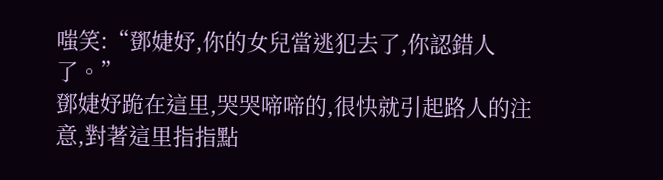嗤笑:“鄧婕妤,你的女兒當逃犯去了,你認錯人了。”
鄧婕妤跪在這里,哭哭啼啼的,很快就引起路人的注意,對著這里指指點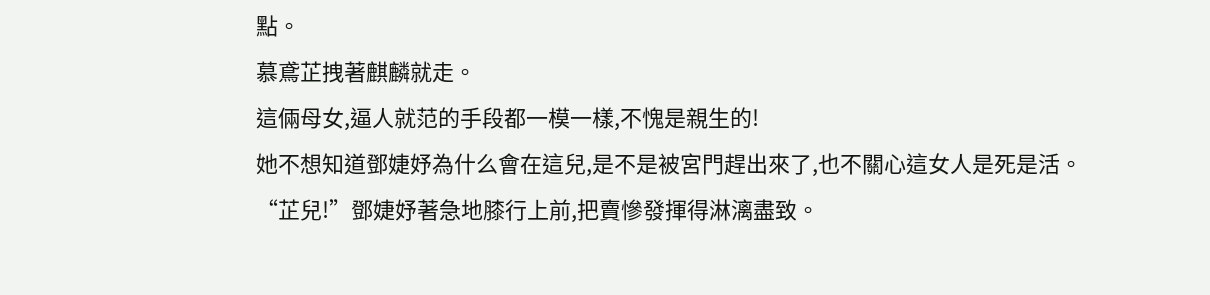點。
慕鳶芷拽著麒麟就走。
這倆母女,逼人就范的手段都一模一樣,不愧是親生的!
她不想知道鄧婕妤為什么會在這兒,是不是被宮門趕出來了,也不關心這女人是死是活。
“芷兒!”鄧婕妤著急地膝行上前,把賣慘發揮得淋漓盡致。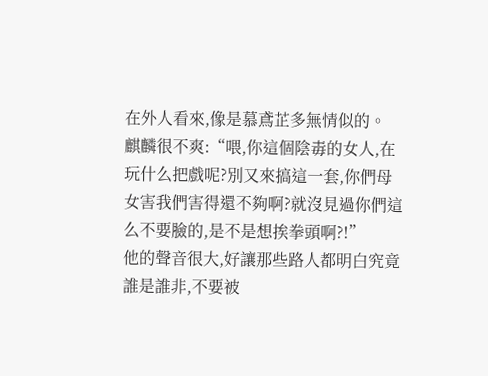在外人看來,像是慕鳶芷多無情似的。
麒麟很不爽:“喂,你這個陰毒的女人,在玩什么把戲呢?別又來搞這一套,你們母女害我們害得還不夠啊?就沒見過你們這么不要臉的,是不是想挨拳頭啊?!”
他的聲音很大,好讓那些路人都明白究竟誰是誰非,不要被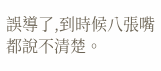誤導了,到時候八張嘴都說不清楚。